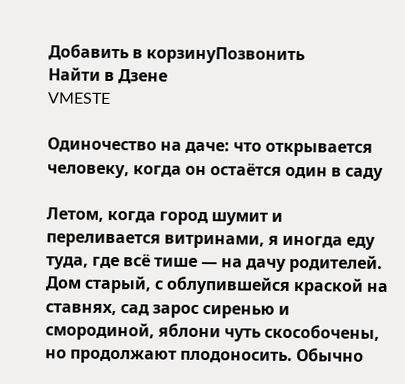Добавить в корзинуПозвонить
Найти в Дзене
VMESTE

Одиночество на даче: что открывается человеку, когда он остаётся один в саду

Летом, когда город шумит и переливается витринами, я иногда еду туда, где всё тише — на дачу родителей. Дом старый, с облупившейся краской на ставнях, сад зарос сиренью и смородиной, яблони чуть скособочены, но продолжают плодоносить. Обычно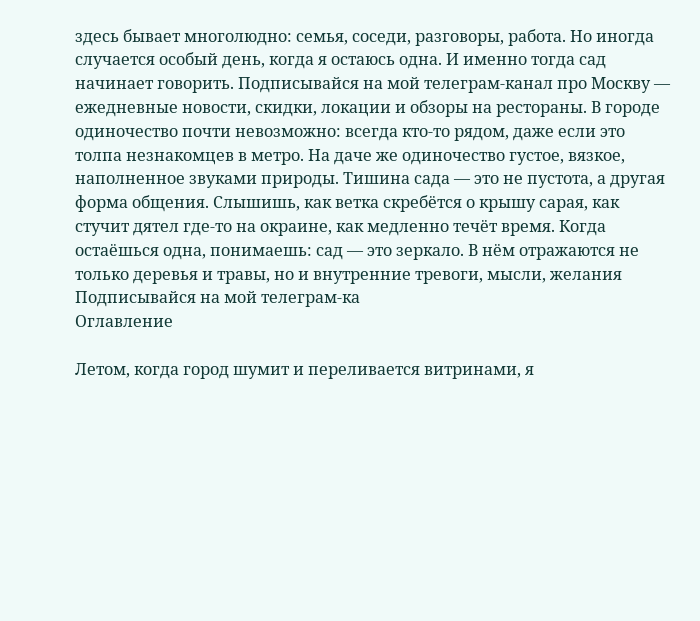здесь бывает многолюдно: семья, соседи, разговоры, работа. Но иногда случается особый день, когда я остаюсь одна. И именно тогда сад начинает говорить. Подписывайся на мой телеграм-канал про Москву — ежедневные новости, скидки, локации и обзоры на рестораны. В городе одиночество почти невозможно: всегда кто-то рядом, даже если это толпа незнакомцев в метро. На даче же одиночество густое, вязкое, наполненное звуками природы. Тишина сада — это не пустота, а другая форма общения. Слышишь, как ветка скребётся о крышу сарая, как стучит дятел где-то на окраине, как медленно течёт время. Когда остаёшься одна, понимаешь: сад — это зеркало. В нём отражаются не только деревья и травы, но и внутренние тревоги, мысли, желания Подписывайся на мой телеграм-ка
Оглавление

Летом, когда город шумит и переливается витринами, я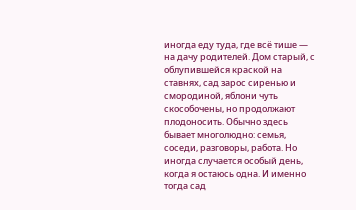иногда еду туда, где всё тише — на дачу родителей. Дом старый, с облупившейся краской на ставнях, сад зарос сиренью и смородиной, яблони чуть скособочены, но продолжают плодоносить. Обычно здесь бывает многолюдно: семья, соседи, разговоры, работа. Но иногда случается особый день, когда я остаюсь одна. И именно тогда сад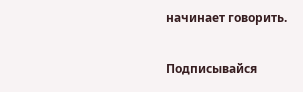начинает говорить.

Подписывайся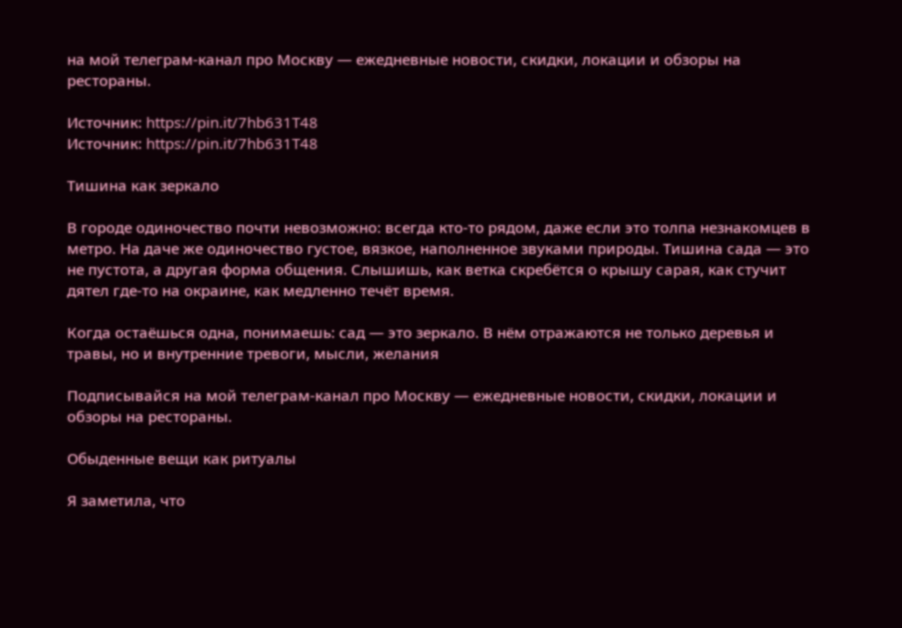на мой телеграм-канал про Москву — ежедневные новости, скидки, локации и обзоры на рестораны.

Источник: https://pin.it/7hb631T48
Источник: https://pin.it/7hb631T48

Тишина как зеркало

В городе одиночество почти невозможно: всегда кто-то рядом, даже если это толпа незнакомцев в метро. На даче же одиночество густое, вязкое, наполненное звуками природы. Тишина сада — это не пустота, а другая форма общения. Слышишь, как ветка скребётся о крышу сарая, как стучит дятел где-то на окраине, как медленно течёт время.

Когда остаёшься одна, понимаешь: сад — это зеркало. В нём отражаются не только деревья и травы, но и внутренние тревоги, мысли, желания

Подписывайся на мой телеграм-канал про Москву — ежедневные новости, скидки, локации и обзоры на рестораны.

Обыденные вещи как ритуалы

Я заметила, что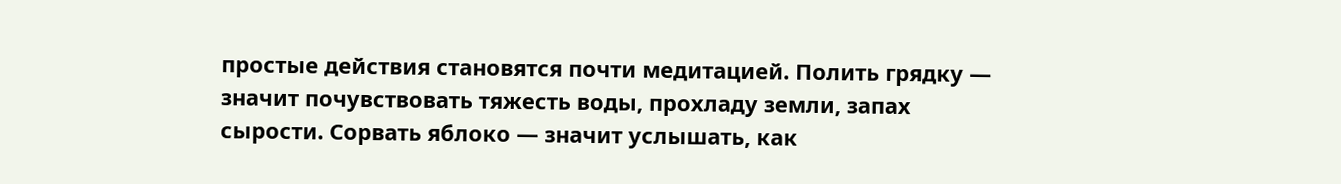простые действия становятся почти медитацией. Полить грядку — значит почувствовать тяжесть воды, прохладу земли, запах сырости. Сорвать яблоко — значит услышать, как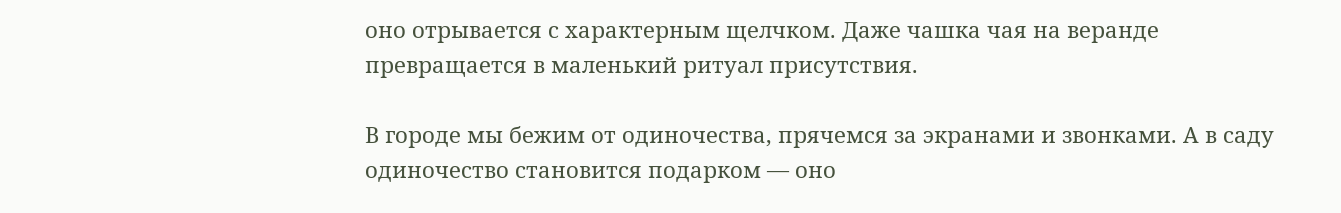оно отрывается с характерным щелчком. Даже чашка чая на веранде превращается в маленький ритуал присутствия.

В городе мы бежим от одиночества, прячемся за экранами и звонками. А в саду одиночество становится подарком — оно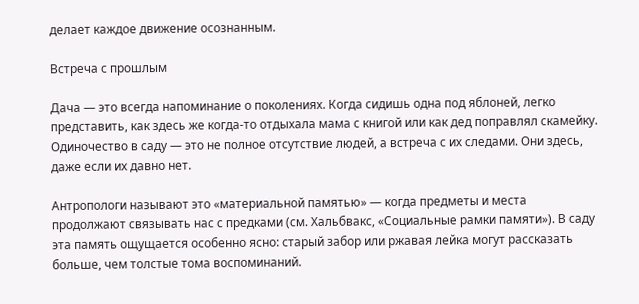делает каждое движение осознанным.

Встреча с прошлым

Дача — это всегда напоминание о поколениях. Когда сидишь одна под яблоней, легко представить, как здесь же когда-то отдыхала мама с книгой или как дед поправлял скамейку. Одиночество в саду — это не полное отсутствие людей, а встреча с их следами. Они здесь, даже если их давно нет.

Антропологи называют это «материальной памятью» — когда предметы и места продолжают связывать нас с предками (см. Хальбвакс, «Социальные рамки памяти»). В саду эта память ощущается особенно ясно: старый забор или ржавая лейка могут рассказать больше, чем толстые тома воспоминаний.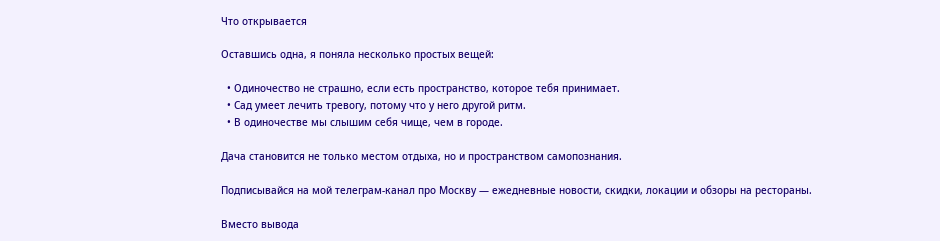Что открывается

Оставшись одна, я поняла несколько простых вещей:

  • Одиночество не страшно, если есть пространство, которое тебя принимает.
  • Сад умеет лечить тревогу, потому что у него другой ритм.
  • В одиночестве мы слышим себя чище, чем в городе.

Дача становится не только местом отдыха, но и пространством самопознания.

Подписывайся на мой телеграм-канал про Москву — ежедневные новости, скидки, локации и обзоры на рестораны.

Вместо вывода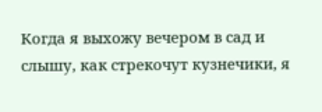Когда я выхожу вечером в сад и слышу, как стрекочут кузнечики, я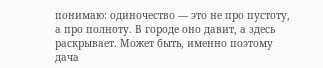понимаю: одиночество — это не про пустоту, а про полноту. В городе оно давит, а здесь раскрывает. Может быть, именно поэтому дача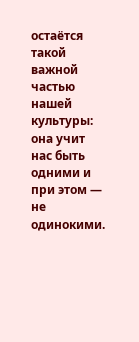остаётся такой важной частью нашей культуры: она учит нас быть одними и при этом — не одинокими.